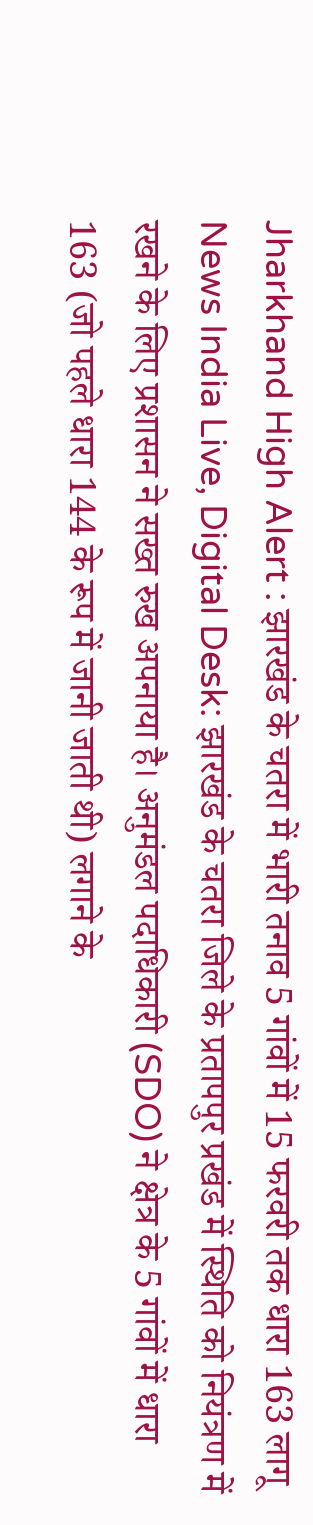Jharkhand High Alert : झारखंड के चतरा में भारी तनाव 5 गांवों में 15 फरवरी तक धारा 163 लागू
News India Live, Digital Desk: झारखंड के चतरा जिले के प्रतापपुर प्रखंड में स्थिति को नियंत्रण में रखने के लिए प्रशासन ने सख्त रुख अपनाया है। अनुमंडल पदाधिकारी (SDO) ने क्षेत्र के 5 गांवों में धारा 163 (जो पहले धारा 144 के रूप में जानी जाती थी) लगाने के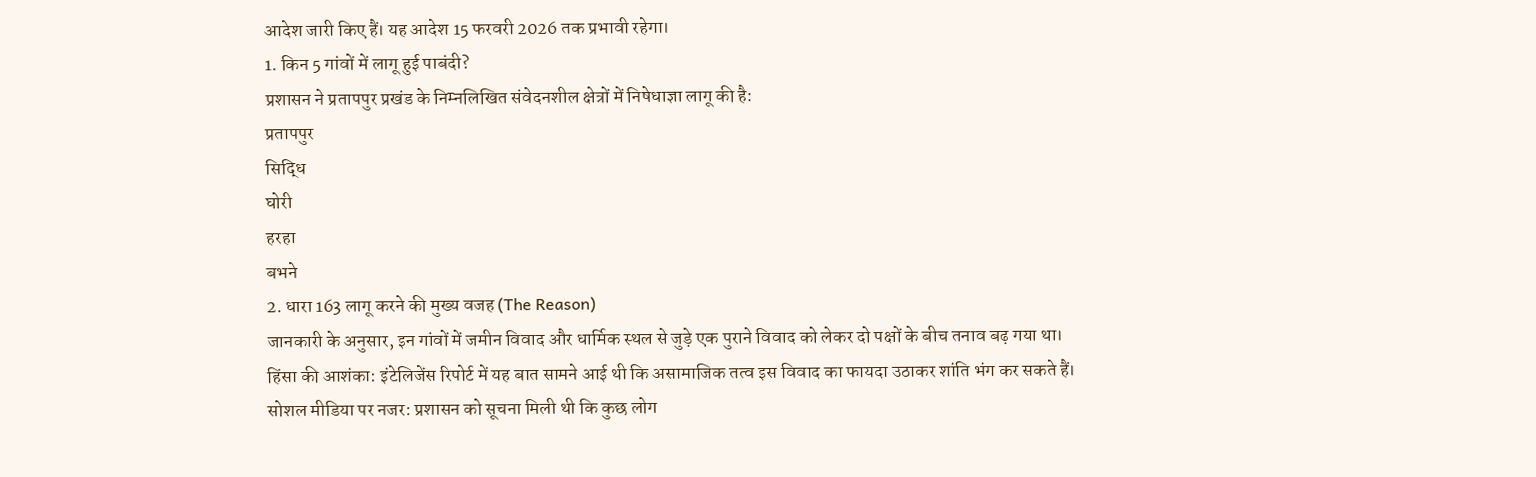आदेश जारी किए हैं। यह आदेश 15 फरवरी 2026 तक प्रभावी रहेगा।
1. किन 5 गांवों में लागू हुई पाबंदी?
प्रशासन ने प्रतापपुर प्रखंड के निम्नलिखित संवेदनशील क्षेत्रों में निषेधाज्ञा लागू की है:
प्रतापपुर
सिद्धि
घोरी
हरहा
बभने
2. धारा 163 लागू करने की मुख्य वजह (The Reason)
जानकारी के अनुसार, इन गांवों में जमीन विवाद और धार्मिक स्थल से जुड़े एक पुराने विवाद को लेकर दो पक्षों के बीच तनाव बढ़ गया था।
हिंसा की आशंका: इंटेलिजेंस रिपोर्ट में यह बात सामने आई थी कि असामाजिक तत्व इस विवाद का फायदा उठाकर शांति भंग कर सकते हैं।
सोशल मीडिया पर नजर: प्रशासन को सूचना मिली थी कि कुछ लोग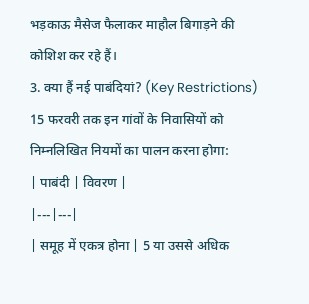भड़काऊ मैसेज फैलाकर माहौल बिगाड़ने की कोशिश कर रहे हैं।
3. क्या हैं नई पाबंदियां? (Key Restrictions)
15 फरवरी तक इन गांवों के निवासियों को निम्नलिखित नियमों का पालन करना होगा:
| पाबंदी | विवरण |
|---|---|
| समूह में एकत्र होना | 5 या उससे अधिक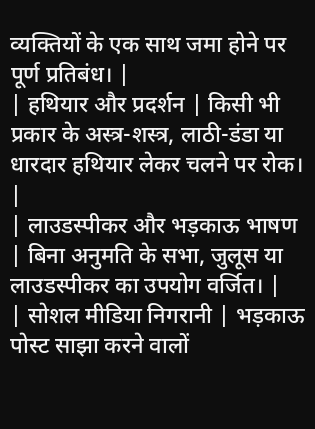व्यक्तियों के एक साथ जमा होने पर पूर्ण प्रतिबंध। |
| हथियार और प्रदर्शन | किसी भी प्रकार के अस्त्र-शस्त्र, लाठी-डंडा या धारदार हथियार लेकर चलने पर रोक। |
| लाउडस्पीकर और भड़काऊ भाषण | बिना अनुमति के सभा, जुलूस या लाउडस्पीकर का उपयोग वर्जित। |
| सोशल मीडिया निगरानी | भड़काऊ पोस्ट साझा करने वालों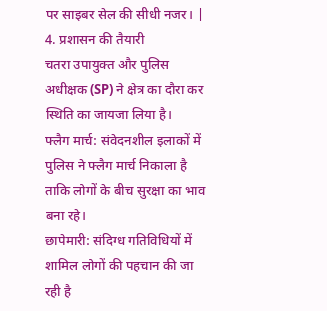पर साइबर सेल की सीधी नजर। |
4. प्रशासन की तैयारी
चतरा उपायुक्त और पुलिस अधीक्षक (SP) ने क्षेत्र का दौरा कर स्थिति का जायजा लिया है।
फ्लैग मार्च: संवेदनशील इलाकों में पुलिस ने फ्लैग मार्च निकाला है ताकि लोगों के बीच सुरक्षा का भाव बना रहे।
छापेमारी: संदिग्ध गतिविधियों में शामिल लोगों की पहचान की जा रही है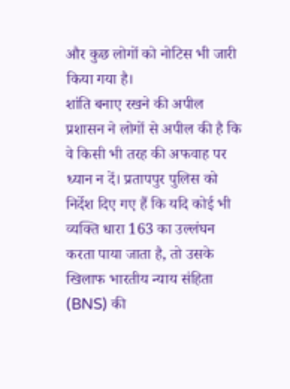और कुछ लोगों को नोटिस भी जारी किया गया है।
शांति बनाए रखने की अपील
प्रशासन ने लोगों से अपील की है कि वे किसी भी तरह की अफवाह पर ध्यान न दें। प्रतापपुर पुलिस को निर्देश दिए गए हैं कि यदि कोई भी व्यक्ति धारा 163 का उल्लंघन करता पाया जाता है, तो उसके खिलाफ भारतीय न्याय संहिता (BNS) की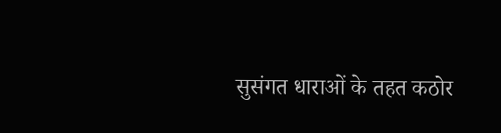सुसंगत धाराओं के तहत कठोर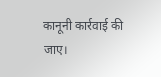कानूनी कार्रवाई की जाए।